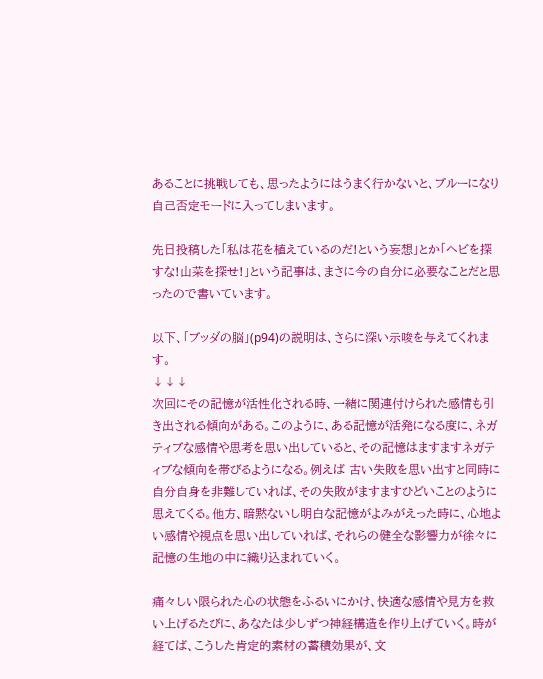あることに挑戦しても、思ったようにはうまく行かないと、ブルーになり自己否定モードに入ってしまいます。

先日投稿した「私は花を植えているのだ!という妄想」とか「ヘビを探すな!山菜を探せ!」という記事は、まさに今の自分に必要なことだと思ったので書いています。

以下、「ブッダの脳」(p94)の説明は、さらに深い示唆を与えてくれます。
↓↓↓
次回にその記憶が活性化される時、一緒に関連付けられた感情も引き出される傾向がある。このように、ある記憶が活発になる度に、ネガティブな感情や思考を思い出していると、その記憶はますますネガティブな傾向を帯びるようになる。例えば 古い失敗を思い出すと同時に自分自身を非難していれば、その失敗がますますひどいことのように思えてくる。他方、暗黙ないし明白な記憶がよみがえった時に、心地よい感情や視点を思い出していれば、それらの健全な影響力が徐々に記憶の生地の中に織り込まれていく。

痛々しい限られた心の状態をふるいにかけ、快適な感情や見方を救い上げるたびに、あなたは少しずつ神経構造を作り上げていく。時が経てば、こうした肯定的素材の蓄積効果が、文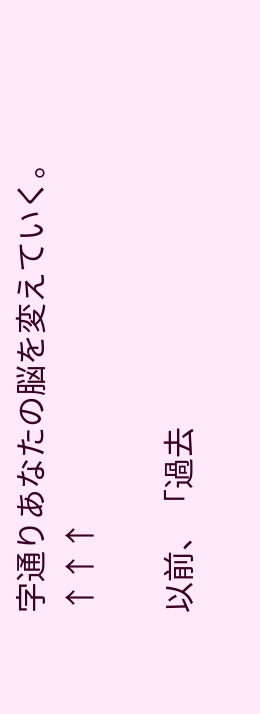字通りあなたの脳を変えていく。
↑↑↑

以前、「過去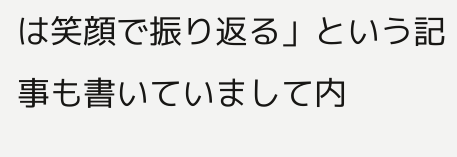は笑顔で振り返る」という記事も書いていまして内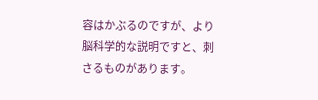容はかぶるのですが、より脳科学的な説明ですと、刺さるものがあります。